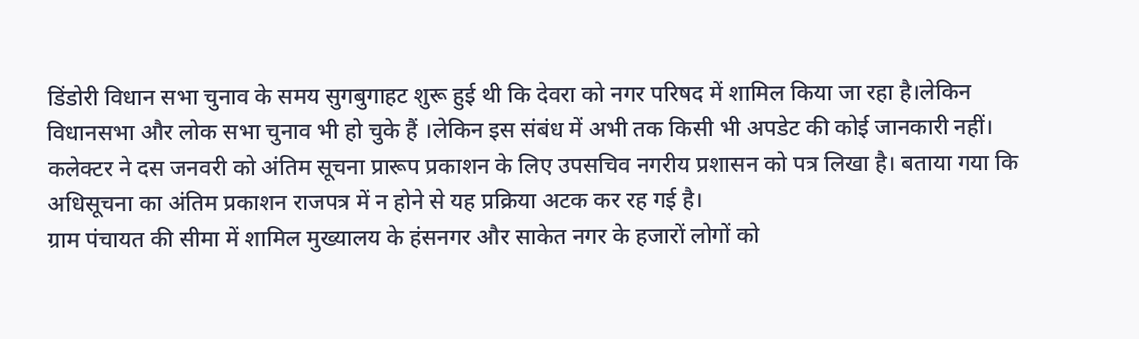डिंडोरी विधान सभा चुनाव के समय सुगबुगाहट शुरू हुई थी कि देवरा को नगर परिषद में शामिल किया जा रहा है।लेकिन विधानसभा और लोक सभा चुनाव भी हो चुके हैं ।लेकिन इस संबंध में अभी तक किसी भी अपडेट की कोई जानकारी नहीं।
कलेक्टर ने दस जनवरी को अंतिम सूचना प्रारूप प्रकाशन के लिए उपसचिव नगरीय प्रशासन को पत्र लिखा है। बताया गया कि अधिसूचना का अंतिम प्रकाशन राजपत्र में न होने से यह प्रक्रिया अटक कर रह गई है।
ग्राम पंचायत की सीमा में शामिल मुख्यालय के हंसनगर और साकेत नगर के हजारों लोगों को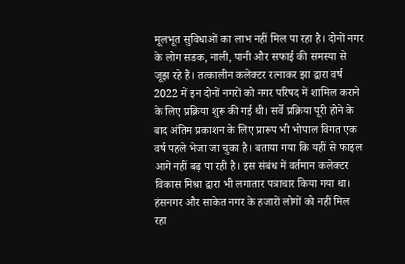मूलभूत सुविधाओं का लाभ नहीं मिल पा रहा है। दोनों नगर के लोग सडक, नाली, पानी और सफाई की समस्या से जूझ रहे हैं। तत्कालीन कलेक्टर रत्नाकर झा द्वारा वर्ष 2022 में इन दोनों नगरों को नगर परिषद में शामिल कराने के लिए प्रक्रिया शुरू की गई थी। सर्वे प्रक्रिया पूरी होने के बाद अंतिम प्रकाशन के लिए प्रारूप भी भोपाल विगत एक वर्ष पहले भेजा जा चुका है। बताया गया कि यहीं से फाइल आगे नहीं बढ़ पा रही है। इस संबंध में वर्तमान कलेक्टर विकास मिश्रा द्वारा भी लगातार पत्राचार किया गया था।
हंसनगर और साकेत नगर के हजारों लोगों को नहीं मिल रहा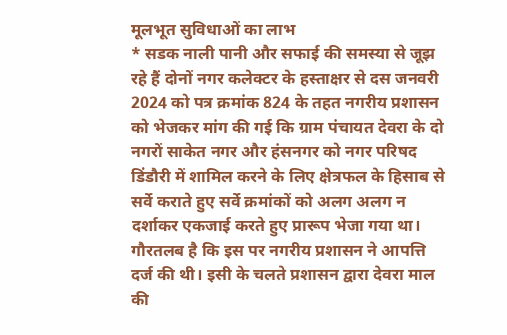मूलभूत सुविधाओं का लाभ
* सडक नाली पानी और सफाई की समस्या से जूझ रहे हैं दोनों नगर कलेक्टर के हस्ताक्षर से दस जनवरी 2024 को पत्र क्रमांक 824 के तहत नगरीय प्रशासन को भेजकर मांग की गई कि ग्राम पंचायत देवरा के दो नगरों साकेत नगर और हंसनगर को नगर परिषद डिंडौरी में शामिल करने के लिए क्षेत्रफल के हिसाब से सर्वे कराते हुए सर्वे क्रमांकों को अलग अलग न दर्शाकर एकजाई करते हुए प्रारूप भेजा गया था। गौरतलब है कि इस पर नगरीय प्रशासन ने आपत्ति दर्ज की थी। इसी के चलते प्रशासन द्वारा देवरा माल की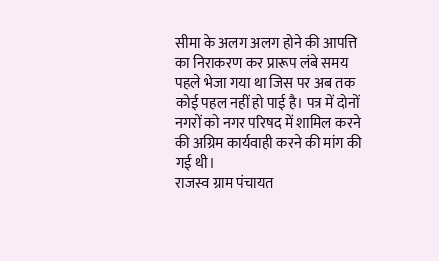सीमा के अलग अलग होने की आपत्ति का निराकरण कर प्रारूप लंबे समय पहले भेजा गया था जिस पर अब तक कोई पहल नहीं हो पाई है। पत्र में दोनों नगरों को नगर परिषद में शामिल करने की अग्रिम कार्यवाही करने की मांग की गई थी।
राजस्व ग्राम पंचायत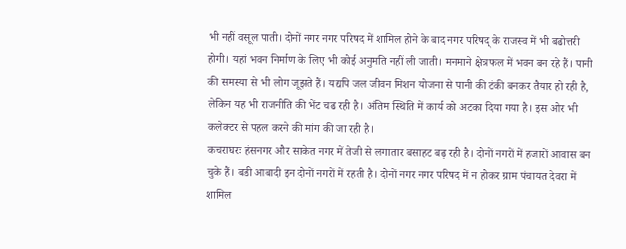भी नहीं वसूल पाती। दोनों नगर नगर परिषद में शामिल होने के बाद नगर परिषद् के राजस्व में भी बढोत्तरी होगी। यहां भवन निर्माण के लिए भी कोई अनुमति नहीं ली जाती। मनमाने क्षेत्रफल में भवन बन रहे हैं। पानी की समस्या से भी लोग जूझते हैं। यद्यपि जल जीवन मिशन योजना से पानी की टंकी बनकर तैयार हो रही है, लेकिन यह भी राजनीति की भेंट चढ रही है। अंतिम स्थिति में कार्य को अटका दिया गया है। इस ओर भी कलेक्टर से पहल करने की मांग की जा रही है।
कचराघरः हंसनगर और साकेत नगर में तेजी से लगातार बसाहट बढ़ रही है। दोनों नगरों में हजारों आवास बन चुके हैं। बडी आबादी इन दोनों नगरों में रहती है। दोनों नगर नगर परिषद में न होकर ग्राम पंचायत देवरा में शामिल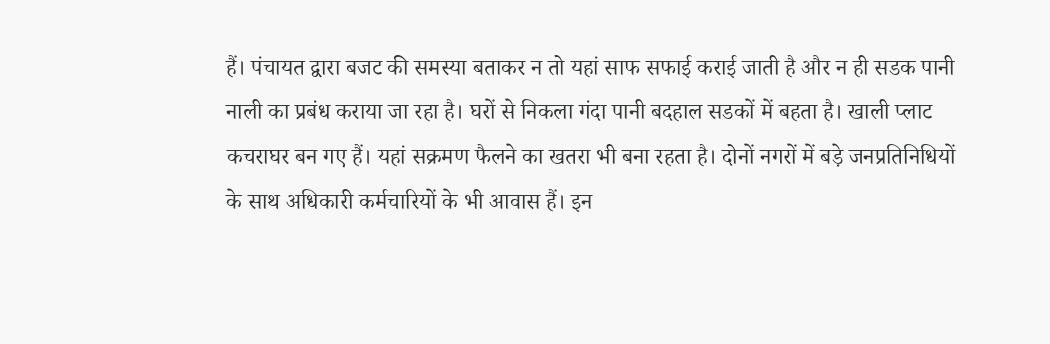हैं। पंचायत द्वारा बजट की समस्या बताकर न तो यहां साफ सफाई कराई जाती है और न ही सडक पानी नाली का प्रबंध कराया जा रहा है। घरों से निकला गंदा पानी बदहाल सडकों में बहता है। खाली प्लाट कचराघर बन गए हैं। यहां सक्रमण फैलने का खतरा भी बना रहता है। दोनों नगरों में बड़े जनप्रतिनिधियों के साथ अधिकारी कर्मचारियों के भी आवास हैं। इन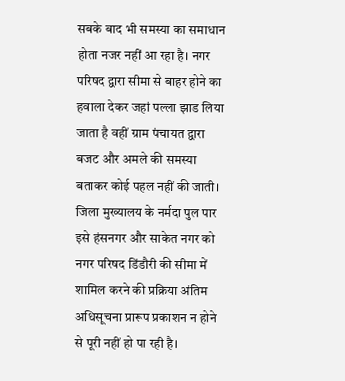सबके बाद भी समस्या का समाधान होता नजर नहीं आ रहा है। नगर परिषद द्वारा सीमा से बाहर होने का हवाला देकर जहां पल्ला झाड लिया जाता है वहीं ग्राम पंचायत द्वारा बजट और अमले की समस्या बताकर कोई पहल नहीं की जाती।
जिला मुख्यालय के नर्मदा पुल पार इसे हंसनगर और साकेत नगर को नगर परिषद डिंडौरी की सीमा में शामिल करने की प्रक्रिया अंतिम अधिसूचना प्रारूप प्रकाशन न होने से पूरी नहीं हो पा रही है।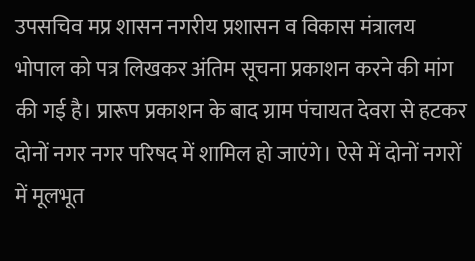उपसचिव मप्र शासन नगरीय प्रशासन व विकास मंत्रालय भोपाल को पत्र लिखकर अंतिम सूचना प्रकाशन करने की मांग की गई है। प्रारूप प्रकाशन के बाद ग्राम पंचायत देवरा से हटकर दोनों नगर नगर परिषद में शामिल हो जाएंगे। ऐसे में दोनों नगरों में मूलभूत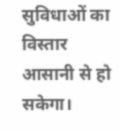सुविधाओं का विस्तार आसानी से हो सकेगा।